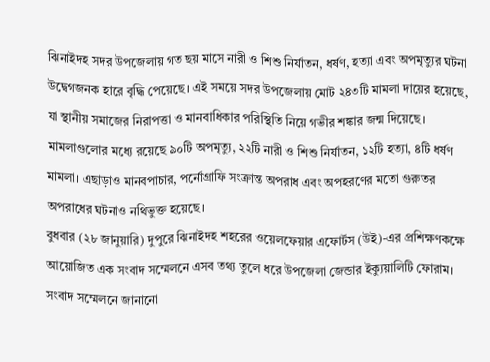ঝিনাইদহ সদর উপজেলায় গত ছয় মাসে নারী ও শিশু নির্যাতন, ধর্ষণ, হত্যা এবং অপমৃত্যুর ঘটনা উদ্বেগজনক হারে বৃদ্ধি পেয়েছে। এই সময়ে সদর উপজেলায় মোট ২৪৩টি মামলা দায়ের হয়েছে, যা স্থানীয় সমাজের নিরাপত্তা ও মানবাধিকার পরিস্থিতি নিয়ে গভীর শঙ্কার জন্ম দিয়েছে।
মামলাগুলোর মধ্যে রয়েছে ৯০টি অপমৃত্যু, ২২টি নারী ও শিশু নির্যাতন, ১২টি হত্যা, ৪টি ধর্ষণ মামলা। এছাড়াও মানবপাচার, পর্নোগ্রাফি সংক্রান্ত অপরাধ এবং অপহরণের মতো গুরুতর অপরাধের ঘটনাও নথিভুক্ত হয়েছে।
বুধবার (২৮ জানুয়ারি) দুপুরে ঝিনাইদহ শহরের ওয়েলফেয়ার এফোর্টস (উই)-এর প্রশিক্ষণকক্ষে আয়োজিত এক সংবাদ সম্মেলনে এসব তথ্য তুলে ধরে উপজেলা জেন্ডার ইক্যুয়ালিটি ফোরাম।
সংবাদ সম্মেলনে জানানো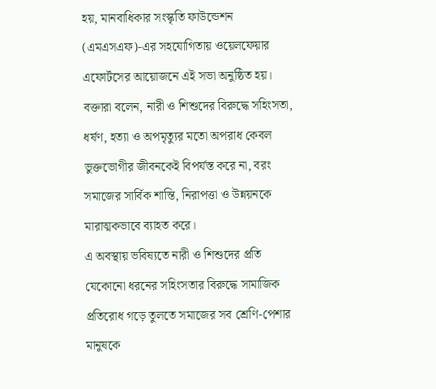হয়, মানবাধিকার সংস্কৃতি ফাউন্ডেশন (এমএসএফ)-এর সহযোগিতায় ওয়েলফেয়ার এফোর্টসের আয়োজনে এই সভা অনুষ্ঠিত হয়। বক্তারা বলেন, নারী ও শিশুদের বিরুদ্ধে সহিংসতা, ধর্ষণ, হত্যা ও অপমৃত্যুর মতো অপরাধ কেবল ভুক্তভোগীর জীবনকেই বিপর্যস্ত করে না, বরং সমাজের সার্বিক শান্তি, নিরাপত্তা ও উন্নয়নকে মারাত্মকভাবে ব্যাহত করে।
এ অবস্থায় ভবিষ্যতে নারী ও শিশুদের প্রতি যেকোনো ধরনের সহিংসতার বিরুদ্ধে সামাজিক প্রতিরোধ গড়ে তুলতে সমাজের সব শ্রেণি-পেশার মানুষকে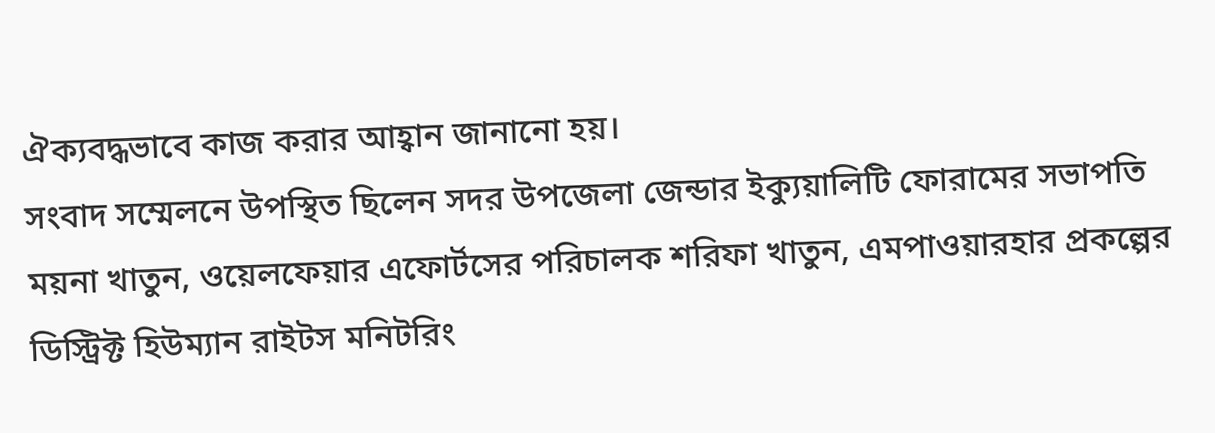ঐক্যবদ্ধভাবে কাজ করার আহ্বান জানানো হয়।
সংবাদ সম্মেলনে উপস্থিত ছিলেন সদর উপজেলা জেন্ডার ইক্যুয়ালিটি ফোরামের সভাপতি ময়না খাতুন, ওয়েলফেয়ার এফোর্টসের পরিচালক শরিফা খাতুন, এমপাওয়ারহার প্রকল্পের ডিস্ট্রিক্ট হিউম্যান রাইটস মনিটরিং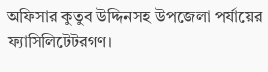অফিসার কুতুব উদ্দিনসহ উপজেলা পর্যায়ের ফ্যাসিলিটেটরগণ।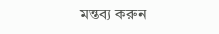মন্তব্য করুন